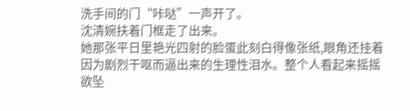洗手间的门“咔哒”一声开了。
沈清婉扶着门框走了出来。
她那张平日里艳光四射的脸蛋此刻白得像张纸,眼角还挂着因为剧烈干呕而逼出来的生理性泪水。整个人看起来摇摇欲坠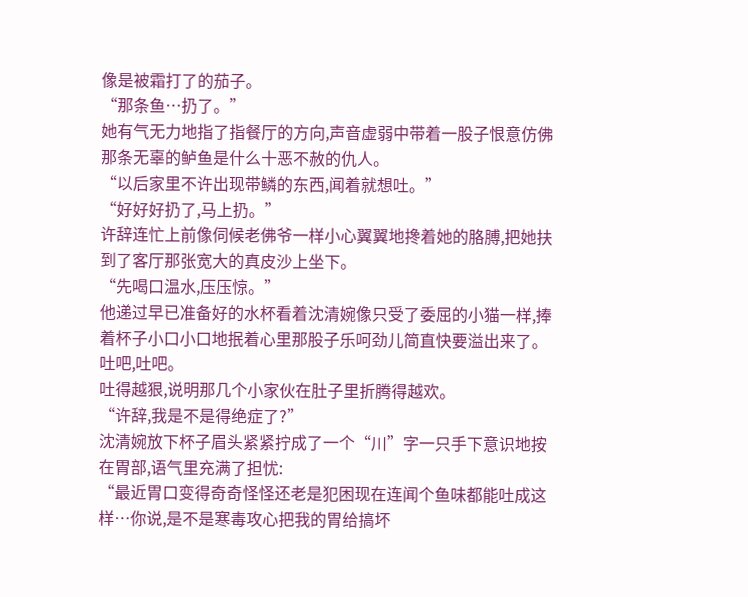像是被霜打了的茄子。
“那条鱼…扔了。”
她有气无力地指了指餐厅的方向,声音虚弱中带着一股子恨意仿佛那条无辜的鲈鱼是什么十恶不赦的仇人。
“以后家里不许出现带鳞的东西,闻着就想吐。”
“好好好扔了,马上扔。”
许辞连忙上前像伺候老佛爷一样小心翼翼地搀着她的胳膊,把她扶到了客厅那张宽大的真皮沙上坐下。
“先喝口温水,压压惊。”
他递过早已准备好的水杯看着沈清婉像只受了委屈的小猫一样,捧着杯子小口小口地抿着心里那股子乐呵劲儿简直快要溢出来了。
吐吧,吐吧。
吐得越狠,说明那几个小家伙在肚子里折腾得越欢。
“许辞,我是不是得绝症了?”
沈清婉放下杯子眉头紧紧拧成了一个“川”字一只手下意识地按在胃部,语气里充满了担忧:
“最近胃口变得奇奇怪怪还老是犯困现在连闻个鱼味都能吐成这样…你说,是不是寒毒攻心把我的胃给搞坏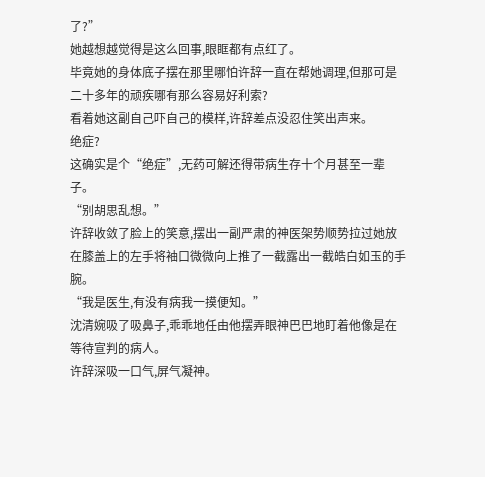了?”
她越想越觉得是这么回事,眼眶都有点红了。
毕竟她的身体底子摆在那里哪怕许辞一直在帮她调理,但那可是二十多年的顽疾哪有那么容易好利索?
看着她这副自己吓自己的模样,许辞差点没忍住笑出声来。
绝症?
这确实是个“绝症”,无药可解还得带病生存十个月甚至一辈子。
“别胡思乱想。”
许辞收敛了脸上的笑意,摆出一副严肃的神医架势顺势拉过她放在膝盖上的左手将袖口微微向上推了一截露出一截皓白如玉的手腕。
“我是医生,有没有病我一摸便知。”
沈清婉吸了吸鼻子,乖乖地任由他摆弄眼神巴巴地盯着他像是在等待宣判的病人。
许辞深吸一口气,屏气凝神。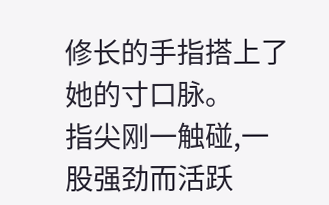修长的手指搭上了她的寸口脉。
指尖刚一触碰,一股强劲而活跃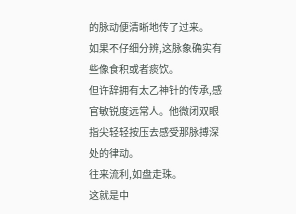的脉动便清晰地传了过来。
如果不仔细分辨,这脉象确实有些像食积或者痰饮。
但许辞拥有太乙神针的传承,感官敏锐度远常人。他微闭双眼指尖轻轻按压去感受那脉搏深处的律动。
往来流利,如盘走珠。
这就是中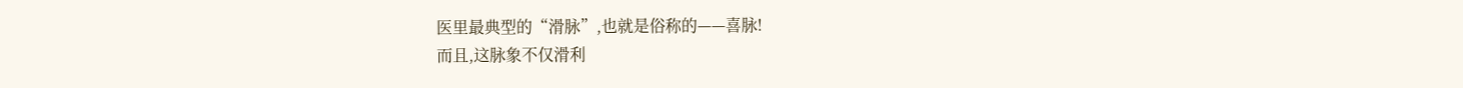医里最典型的“滑脉”,也就是俗称的——喜脉!
而且,这脉象不仅滑利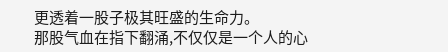更透着一股子极其旺盛的生命力。
那股气血在指下翻涌,不仅仅是一个人的心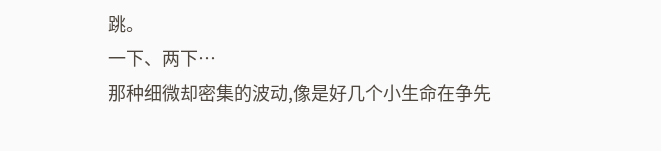跳。
一下、两下…
那种细微却密集的波动,像是好几个小生命在争先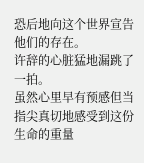恐后地向这个世界宣告他们的存在。
许辞的心脏猛地漏跳了一拍。
虽然心里早有预感但当指尖真切地感受到这份生命的重量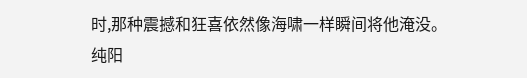时,那种震撼和狂喜依然像海啸一样瞬间将他淹没。
纯阳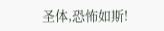圣体,恐怖如斯!